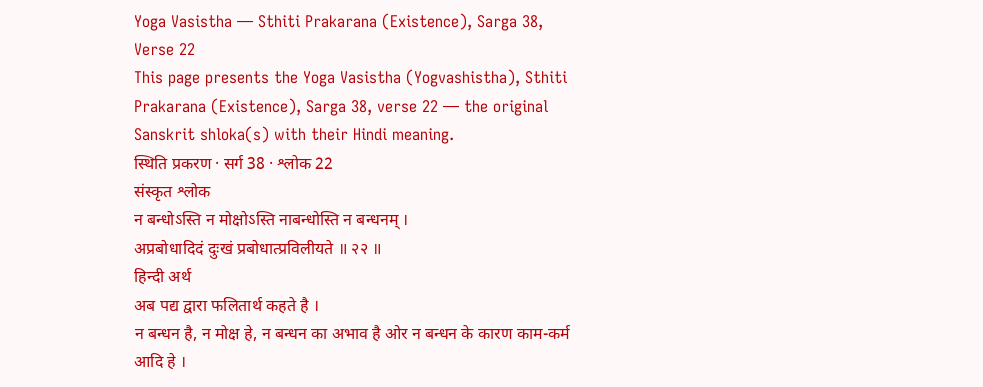Yoga Vasistha — Sthiti Prakarana (Existence), Sarga 38, Verse 22
This page presents the Yoga Vasistha (Yogvashistha), Sthiti Prakarana (Existence), Sarga 38, verse 22 — the original Sanskrit shloka(s) with their Hindi meaning.
स्थिति प्रकरण · सर्ग 38 · श्लोक 22
संस्कृत श्लोक
न बन्धोऽस्ति न मोक्षोऽस्ति नाबन्धोस्ति न बन्धनम् ।
अप्रबोधादिदं दुःखं प्रबोधात्प्रविलीयते ॥ २२ ॥
हिन्दी अर्थ
अब पद्य द्वारा फलितार्थ कहते है ।
न बन्धन है, न मोक्ष हे, न बन्धन का अभाव है ओर न बन्धन के कारण काम-कर्म आदि हे ।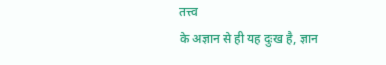तत्त्व
के अज्ञान से ही यह दुःख है, ज्ञान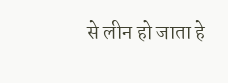से लीन हो जाता हे